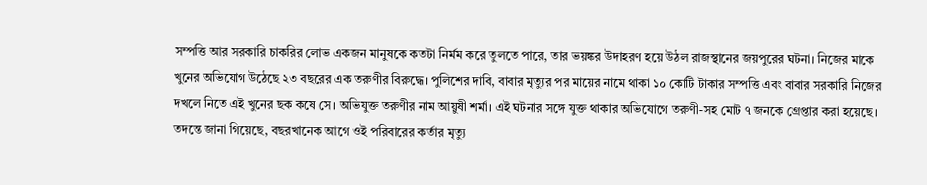সম্পত্তি আর সরকারি চাকরির লোভ একজন মানুষকে কতটা নির্মম করে তুলতে পারে, তার ভয়ঙ্কর উদাহরণ হয়ে উঠল রাজস্থানের জয়পুরের ঘটনা। নিজের মাকে খুনের অভিযোগ উঠেছে ২৩ বছরের এক তরুণীর বিরুদ্ধে। পুলিশের দাবি, বাবার মৃত্যুর পর মায়ের নামে থাকা ১০ কোটি টাকার সম্পত্তি এবং বাবার সরকারি নিজের দখলে নিতে এই খুনের ছক কষে সে। অভিযুক্ত তরুণীর নাম আয়ুষী শর্মা। এই ঘটনার সঙ্গে যুক্ত থাকার অভিযোগে তরুণী-সহ মোট ৭ জনকে গ্রেপ্তার করা হয়েছে।
তদন্তে জানা গিয়েছে, বছরখানেক আগে ওই পরিবারের কর্তার মৃত্যু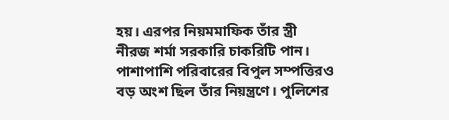হয়। এরপর নিয়মমাফিক তাঁর স্ত্রী নীরজ শর্মা সরকারি চাকরিটি পান। পাশাপাশি পরিবারের বিপুল সম্পত্তিরও বড় অংশ ছিল তাঁর নিয়ন্ত্রণে। পুলিশের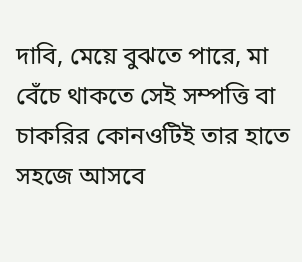দাবি, মেয়ে বুঝতে পারে, মা বেঁচে থাকতে সেই সম্পত্তি বা চাকরির কোনওটিই তার হাতে সহজে আসবে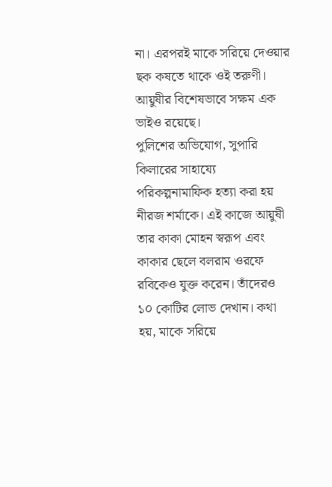না। এরপরই মাকে সরিয়ে দেওয়ার ছক কষতে থাকে ওই তরুণী। আয়ুষীর বিশেষভাবে সক্ষম এক ভাইও রয়েছে।
পুলিশের অভিযোগ, সুপারি কিলারের সাহায্যে পরিকল্পনামাফিক হত্যা করা হয় নীরজ শর্মাকে। এই কাজে আয়ুষী তার কাকা মোহন স্বরূপ এবং কাকার ছেলে বলরাম ওরফে রবিকেও যুক্ত করেন। তাঁদেরও ১০ কোটির লোভ দেখান। কথা হয়, মাকে সরিয়ে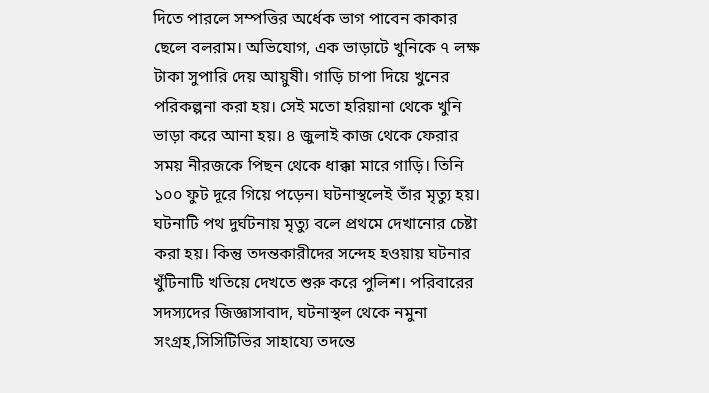দিতে পারলে সম্পত্তির অর্ধেক ভাগ পাবেন কাকার ছেলে বলরাম। অভিযোগ, এক ভাড়াটে খুনিকে ৭ লক্ষ টাকা সুপারি দেয় আয়ুষী। গাড়ি চাপা দিয়ে খুনের পরিকল্পনা করা হয়। সেই মতো হরিয়ানা থেকে খুনি ভাড়া করে আনা হয়। ৪ জুলাই কাজ থেকে ফেরার সময় নীরজকে পিছন থেকে ধাক্কা মারে গাড়ি। তিনি ১০০ ফুট দূরে গিয়ে পড়েন। ঘটনাস্থলেই তাঁর মৃত্যু হয়।
ঘটনাটি পথ দুর্ঘটনায় মৃত্যু বলে প্রথমে দেখানোর চেষ্টা করা হয়। কিন্তু তদন্তকারীদের সন্দেহ হওয়ায় ঘটনার খুঁটিনাটি খতিয়ে দেখতে শুরু করে পুলিশ। পরিবারের সদস্যদের জিজ্ঞাসাবাদ, ঘটনাস্থল থেকে নমুনা সংগ্রহ,সিসিটিভির সাহায্যে তদন্তে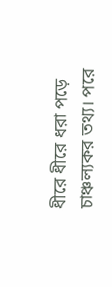ধীরে ধীরে ধরা পড়ে চাঞ্চল্যকর তথ্য। পরে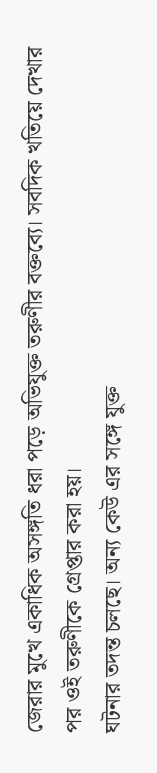জেরার মুখে একাধিক অসঙ্গতি ধরা পড়ে অভিযুক্ত তরুণীর বক্তব্যে। সবদিক খতিয়ে দেখার পর ওই তরুণীকে গ্রেপ্তার করা হয়।
ঘটনার তদন্ত চলছে। অন্য কেউ এর সঙ্গে যুক্ত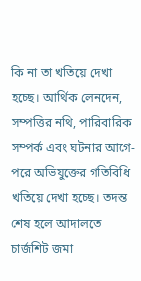কি না তা খতিয়ে দেখা হচ্ছে। আর্থিক লেনদেন, সম্পত্তির নথি, পারিবারিক সম্পর্ক এবং ঘটনার আগে-পরে অভিযুক্তের গতিবিধি খতিয়ে দেখা হচ্ছে। তদন্ত শেষ হলে আদালতে চার্জশিট জমা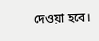দেওয়া হবে।